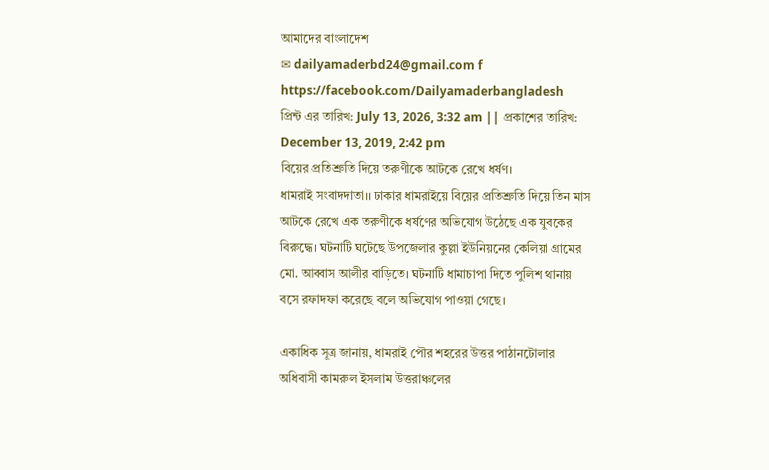আমাদের বাংলাদেশ
✉ dailyamaderbd24@gmail.com f https://facebook.com/Dailyamaderbangladesh
প্রিন্ট এর তারিখ: July 13, 2026, 3:32 am || প্রকাশের তারিখ: December 13, 2019, 2:42 pm
বিয়ের প্রতিশ্রুতি দিয়ে তরুণীকে আটকে রেখে ধর্ষণ।
ধামরাই সংবাদদাতা।। ঢাকার ধামরাইয়ে বিয়ের প্রতিশ্রুতি দিয়ে তিন মাস আটকে রেখে এক তরুণীকে ধর্ষণের অভিযোগ উঠেছে এক যুবকের বিরুদ্ধে। ঘটনাটি ঘটেছে উপজেলার কুল্লা ইউনিয়নের কেলিয়া গ্রামের মো. আব্বাস আলীর বাড়িতে। ঘটনাটি ধামাচাপা দিতে পুলিশ থানায় বসে রফাদফা করেছে বলে অভিযোগ পাওয়া গেছে।

একাধিক সূত্র জানায়, ধামরাই পৌর শহরের উত্তর পাঠানটোলার অধিবাসী কামরুল ইসলাম উত্তরাঞ্চলের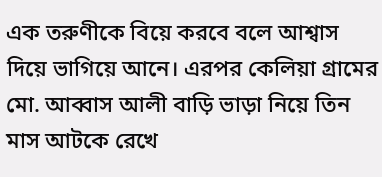এক তরুণীকে বিয়ে করবে বলে আশ্বাস দিয়ে ভাগিয়ে আনে। এরপর কেলিয়া গ্রামের মো. আব্বাস আলী বাড়ি ভাড়া নিয়ে তিন মাস আটকে রেখে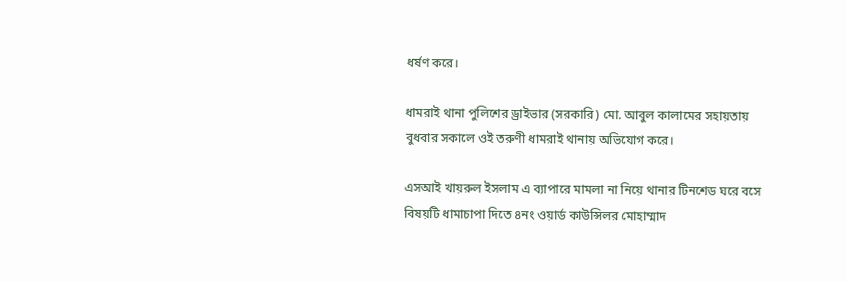ধর্ষণ করে।

ধামরাই থানা পুলিশের ড্রাইভার (সরকারি) মো. আবুল কালামের সহায়তায় বুধবার সকালে ওই তরুণী ধামরাই থানায় অভিযোগ করে।

এসআই খায়রুল ইসলাম এ ব্যাপারে মামলা না নিয়ে থানার টিনশেড ঘরে বসে বিষয়টি ধামাচাপা দিতে ৪নং ওয়ার্ড কাউন্সিলর মোহাম্মাদ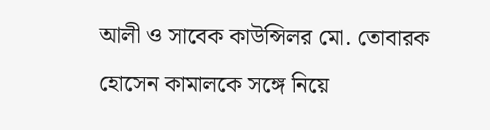আলী ও সাবেক কাউন্সিলর মো. তোবারক হোসেন কামালকে সঙ্গে নিয়ে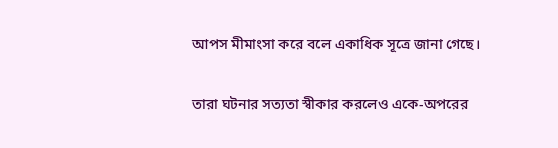আপস মীমাংসা করে বলে একাধিক সূত্রে জানা গেছে।

তারা ঘটনার সত্যতা স্বীকার করলেও একে-অপরের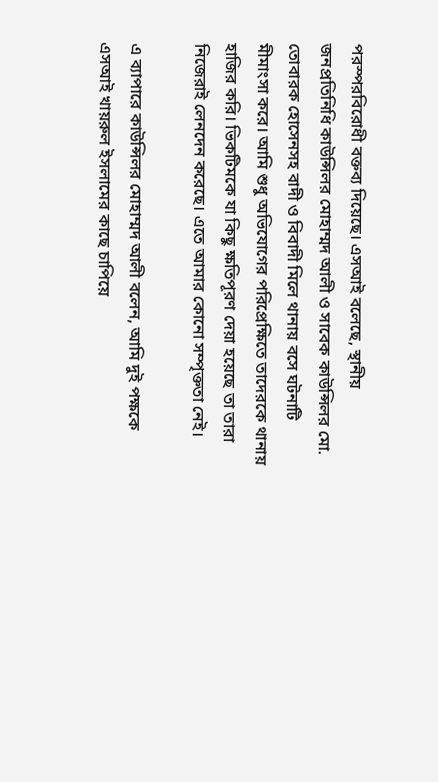পরস্পরবিরোধী বক্তব্য দিয়েছে। এসআই বলেছে, স্থানীয় জনপ্রতিনিধি কাউন্সিলর মোহাম্মদ আলী ও সাবেক কাউন্সিলর মো. তোবারক হোসেনসহ বাদী ও বিবাদী মিলে থানায় বসে ঘটনাটি মীমাংসা করে। আমি শুধু অভিযোগের পরিপ্রেক্ষিতে তাদেরকে থানায় হাজির করি। ভিকটিমকে যা কিছু ক্ষতিপূরণ দেয়া হয়েছে তা তারা নিজেরাই লেনদেন করেছে। এতে আমার কোনো সম্পৃক্ততা নেই।

এ ব্যাপারে কাউন্সিলর মোহাম্মদ আলী বলেন, আমি দুই পক্ষকে এসআই খায়রুল ইসলামের কাছে চাপিয়ে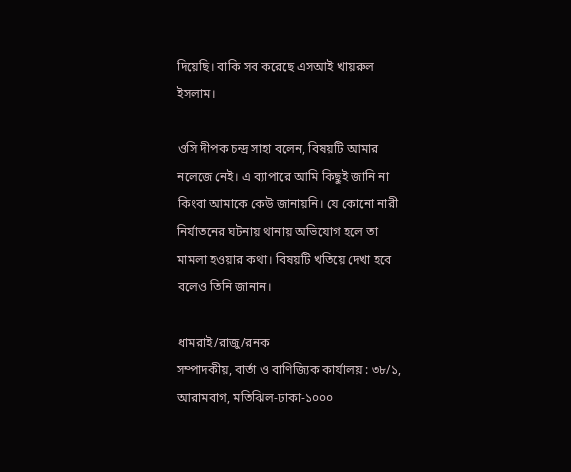দিয়েছি। বাকি সব করেছে এসআই খায়রুল ইসলাম।

ওসি দীপক চন্দ্র সাহা বলেন, বিষয়টি আমার নলেজে নেই। এ ব্যাপারে আমি কিছুই জানি না কিংবা আমাকে কেউ জানায়নি। যে কোনো নারী নির্যাতনের ঘটনায় থানায় অভিযোগ হলে তা মামলা হওয়ার কথা। বিষয়টি খতিয়ে দেখা হবে বলেও তিনি জানান।

ধামরাই/রাজু/রনক
সম্পাদকীয়, বার্তা ও বাণিজ্যিক কার্যালয় : ৩৮/১, আরামবাগ, মতিঝিল-ঢাকা-১০০০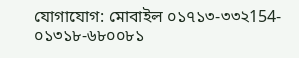যোগাযোগ: মোবাইল ০১৭১৩-৩৩২154- ০১৩১৮-৬৮০০৮১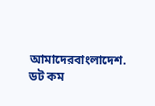আমাদেরবাংলাদেশ. ডট কম